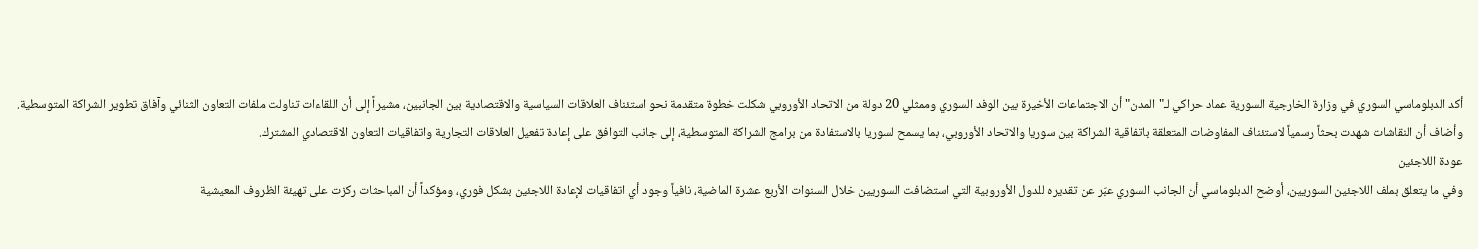أكد الدبلوماسي السوري في وزارة الخارجية السورية عماد حراكي لـ"المدن" أن الاجتماعات الأخيرة بين الوفد السوري وممثلي 20 دولة من الاتحاد الأوروبي شكلت خطوة متقدمة نحو استئناف العلاقات السياسية والاقتصادية بين الجانبين، مشيراً إلى أن اللقاءات تناولت ملفات التعاون الثنائي وآفاق تطوير الشراكة المتوسطية.
وأضاف أن النقاشات شهدت بحثاً رسمياً لاستئناف المفاوضات المتعلقة باتفاقية الشراكة بين سوريا والاتحاد الأوروبي، بما يسمح لسوريا بالاستفادة من برامج الشراكة المتوسطية، إلى جانب التوافق على إعادة تفعيل العلاقات التجارية واتفاقيات التعاون الاقتصادي المشترك.
عودة اللاجئين
وفي ما يتعلق بملف اللاجئين السوريين، أوضح الدبلوماسي أن الجانب السوري عبّر عن تقديره للدول الأوروبية التي استضافت السوريين خلال السنوات الأربع عشرة الماضية، نافياً وجود أي اتفاقيات لإعادة اللاجئين بشكل فوري، ومؤكداً أن المباحثات ركزت على تهيئة الظروف المعيشية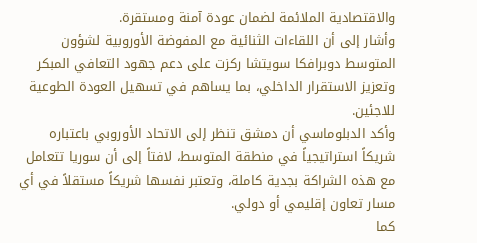والاقتصادية الملائمة لضمان عودة آمنة ومستقرة.
وأشار إلى أن اللقاءات الثنائية مع المفوضة الأوروبية لشؤون المتوسط دوبرافكا سويتشا ركزت على دعم جهود التعافي المبكر وتعزيز الاستقرار الداخلي، بما يساهم في تسهيل العودة الطوعية للاجئين.
وأكد الدبلوماسي أن دمشق تنظر إلى الاتحاد الأوروبي باعتباره شريكاً استراتيجياً في منطقة المتوسط، لافتاً إلى أن سوريا تتعامل مع هذه الشراكة بجدية كاملة، وتعتبر نفسها شريكاً مستقلاً في أي مسار تعاون إقليمي أو دولي.
كما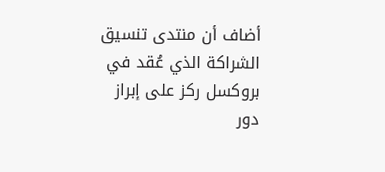أضاف أن منتدى تنسيق الشراكة الذي عُقد في بروكسل ركز على إبراز دور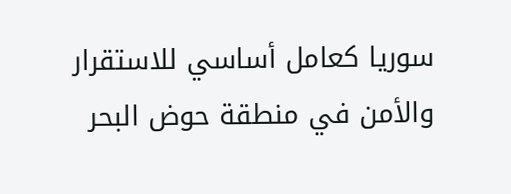سوريا كعامل أساسي للاستقرار والأمن في منطقة حوض البحر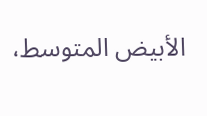الأبيض المتوسط،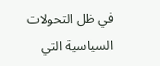في ظل التحولات السياسية التي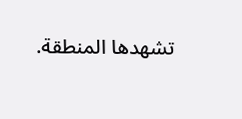تشهدها المنطقة.